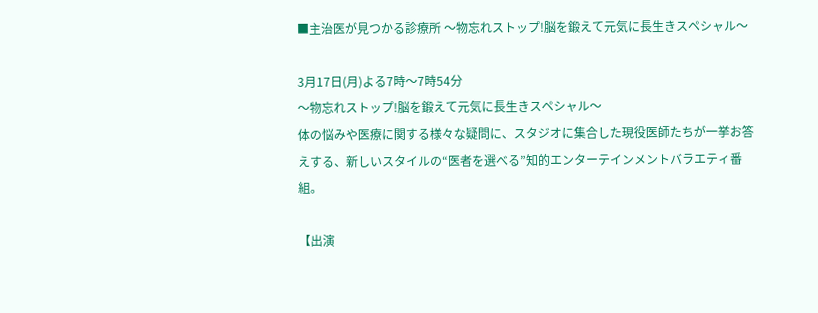■主治医が見つかる診療所 〜物忘れストップ!脳を鍛えて元気に長生きスペシャル〜

3月17日(月)よる7時〜7時54分
〜物忘れストップ!脳を鍛えて元気に長生きスペシャル〜
体の悩みや医療に関する様々な疑問に、スタジオに集合した現役医師たちが一挙お答えする、新しいスタイルの“医者を選べる”知的エンターテインメントバラエティ番組。

【出演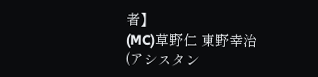者】
(MC)草野仁 東野幸治
(アシスタン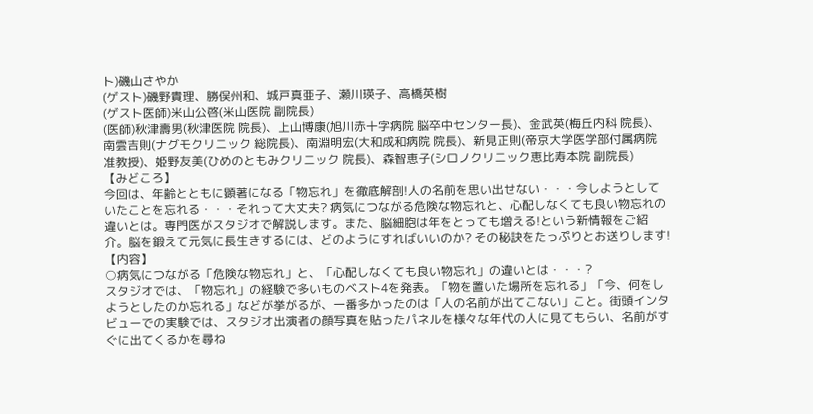ト)磯山さやか
(ゲスト)磯野貴理、勝俣州和、城戸真亜子、瀬川瑛子、高橋英樹
(ゲスト医師)米山公啓(米山医院 副院長)
(医師)秋津壽男(秋津医院 院長)、上山博康(旭川赤十字病院 脳卒中センター長)、金武英(梅丘内科 院長)、南雲吉則(ナグモクリニック 総院長)、南淵明宏(大和成和病院 院長)、新見正則(帝京大学医学部付属病院 准教授)、姫野友美(ひめのともみクリニック 院長)、森智恵子(シロノクリニック恵比寿本院 副院長)
【みどころ】
今回は、年齢とともに顕著になる「物忘れ」を徹底解剖!人の名前を思い出せない・・・今しようとしていたことを忘れる・・・それって大丈夫? 病気につながる危険な物忘れと、心配しなくても良い物忘れの違いとは。専門医がスタジオで解説します。また、脳細胞は年をとっても増える!という新情報をご紹介。脳を鍛えて元気に長生きするには、どのようにすればいいのか? その秘訣をたっぷりとお送りします!
【内容】
○病気につながる「危険な物忘れ」と、「心配しなくても良い物忘れ」の違いとは・・・?
スタジオでは、「物忘れ」の経験で多いものベスト4を発表。「物を置いた場所を忘れる」「今、何をしようとしたのか忘れる」などが挙がるが、一番多かったのは「人の名前が出てこない」こと。街頭インタビューでの実験では、スタジオ出演者の顔写真を貼ったパネルを様々な年代の人に見てもらい、名前がすぐに出てくるかを尋ね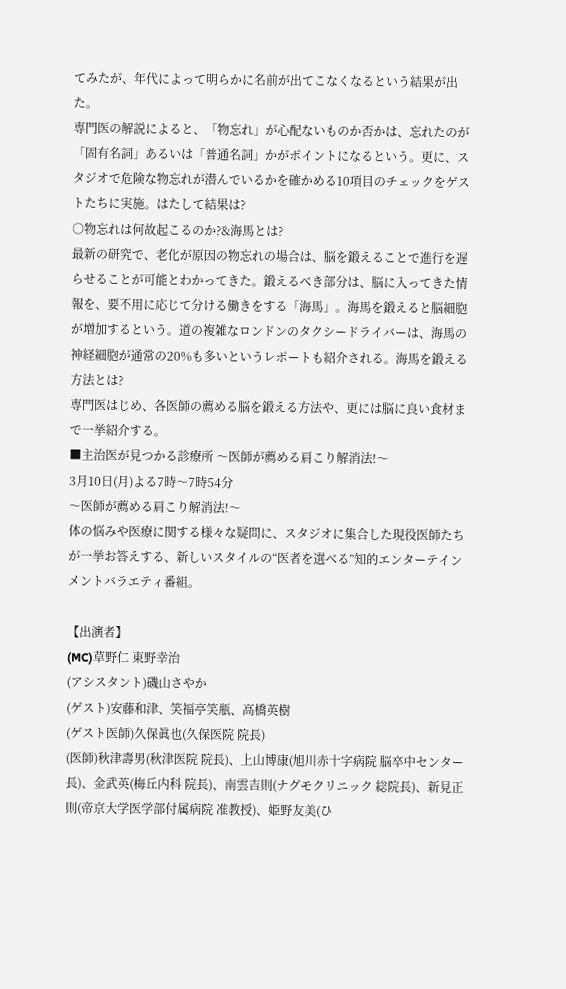てみたが、年代によって明らかに名前が出てこなくなるという結果が出た。
専門医の解説によると、「物忘れ」が心配ないものか否かは、忘れたのが「固有名詞」あるいは「普通名詞」かがポイントになるという。更に、スタジオで危険な物忘れが潜んでいるかを確かめる10項目のチェックをゲストたちに実施。はたして結果は?
○物忘れは何故起こるのか?&海馬とは?
最新の研究で、老化が原因の物忘れの場合は、脳を鍛えることで進行を遅らせることが可能とわかってきた。鍛えるべき部分は、脳に入ってきた情報を、要不用に応じて分ける働きをする「海馬」。海馬を鍛えると脳細胞が増加するという。道の複雑なロンドンのタクシードライバーは、海馬の神経細胞が通常の20%も多いというレポートも紹介される。海馬を鍛える方法とは?
専門医はじめ、各医師の薦める脳を鍛える方法や、更には脳に良い食材まで一挙紹介する。
■主治医が見つかる診療所 〜医師が薦める肩こり解消法!〜
3月10日(月)よる7時〜7時54分
〜医師が薦める肩こり解消法!〜
体の悩みや医療に関する様々な疑問に、スタジオに集合した現役医師たちが一挙お答えする、新しいスタイルの“医者を選べる”知的エンターテインメントバラエティ番組。

【出演者】
(MC)草野仁 東野幸治
(アシスタント)磯山さやか
(ゲスト)安藤和津、笑福亭笑瓶、高橋英樹
(ゲスト医師)久保眞也(久保医院 院長)
(医師)秋津壽男(秋津医院 院長)、上山博康(旭川赤十字病院 脳卒中センター長)、金武英(梅丘内科 院長)、南雲吉則(ナグモクリニック 総院長)、新見正則(帝京大学医学部付属病院 准教授)、姫野友美(ひ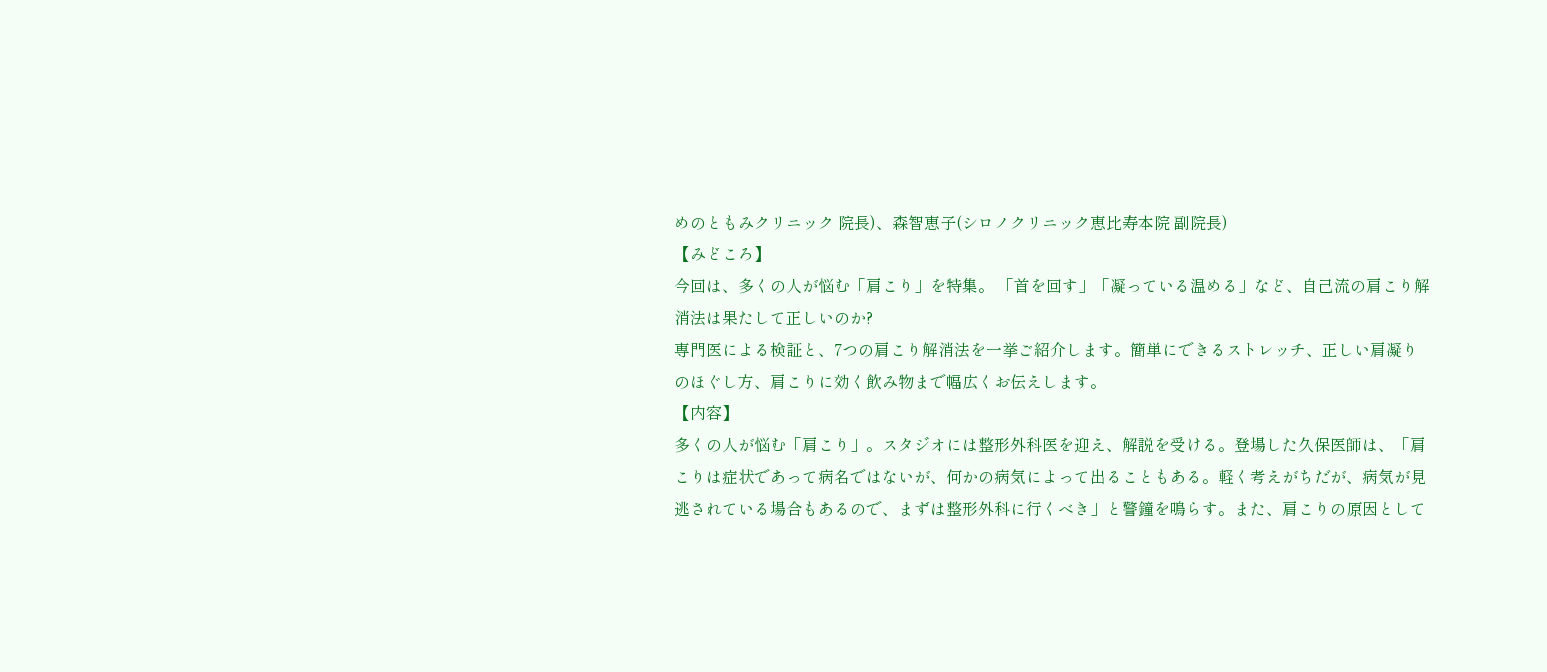めのともみクリニック 院長)、森智恵子(シロノクリニック恵比寿本院 副院長)
【みどころ】
今回は、多くの人が悩む「肩こり」を特集。 「首を回す」「凝っている温める」など、自己流の肩こり解消法は果たして正しいのか?
専門医による検証と、7つの肩こり解消法を一挙ご紹介します。簡単にできるストレッチ、正しい肩凝りのほぐし方、肩こりに効く飲み物まで幅広くお伝えします。
【内容】
多くの人が悩む「肩こり」。スタジオには整形外科医を迎え、解説を受ける。登場した久保医師は、「肩こりは症状であって病名ではないが、何かの病気によって出ることもある。軽く考えがちだが、病気が見逃されている場合もあるので、まずは整形外科に行くべき」と警鐘を鳴らす。また、肩こりの原因として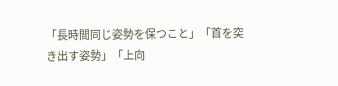「長時間同じ姿勢を保つこと」「首を突き出す姿勢」「上向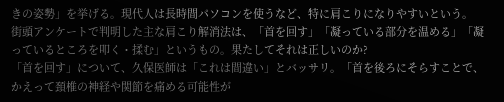きの姿勢」を挙げる。現代人は長時間パソコンを使うなど、特に肩こりになりやすいという。
街頭アンケートで判明した主な肩こり解消法は、「首を回す」「凝っている部分を温める」「凝っているところを叩く・揉む」というもの。果たしてそれは正しいのか?
「首を回す」について、久保医師は「これは間違い」とバッサリ。「首を後ろにそらすことで、かえって頚椎の神経や関節を痛める可能性が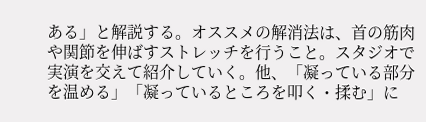ある」と解説する。オススメの解消法は、首の筋肉や関節を伸ばすストレッチを行うこと。スタジオで実演を交えて紹介していく。他、「凝っている部分を温める」「凝っているところを叩く・揉む」に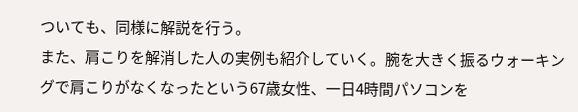ついても、同様に解説を行う。
また、肩こりを解消した人の実例も紹介していく。腕を大きく振るウォーキングで肩こりがなくなったという67歳女性、一日4時間パソコンを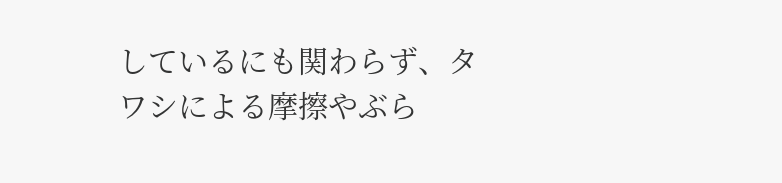しているにも関わらず、タワシによる摩擦やぶら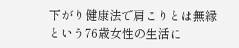下がり健康法で肩こりとは無縁という76歳女性の生活に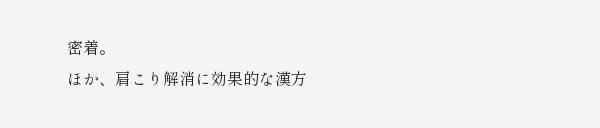密着。
ほか、肩こり解消に効果的な漢方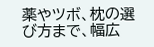薬やツボ、枕の選び方まで、幅広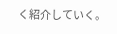く紹介していく。